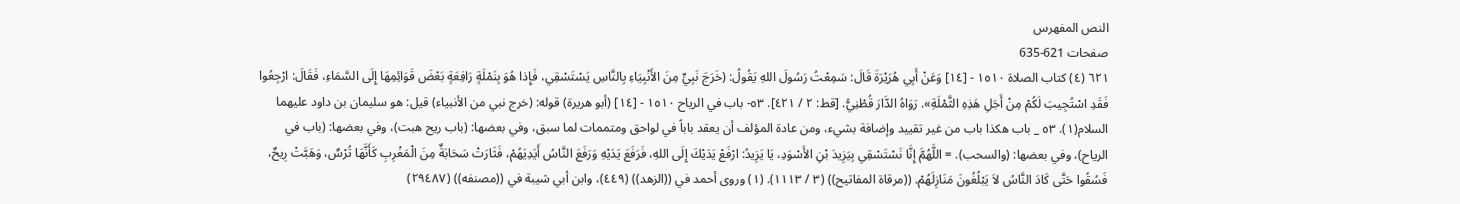النص المفهرس
صفحات 621-635
٦٢١ (٤) كتاب الصلاة ١٥١٠ - [١٤] وَعَنْ أَبِي هُرَيْرَةَ قَالَ: سَمِعْتُ رَسُولَ اللهِ يَقُولُ: (خَرَجَ نَبِيٍّ مِنَ الأَنْبِيَاءِ بِالنَّاسِ يَسْتَسْقِي، فَإِذا هُوَ بِنَمْلَةٍ رَافِعَةٍ بَعْضَ قَوَائِمِهَا إِلَى السَّمَاءِ، فَقَالَ: ارْجِعُوا فَقَدِ اسْتُجِيبَ لَكُمْ مِنْ أَجَلِ هَذِهِ الثَّمْلَةِ». رَوَاهُ الدَّارَ قُطْنِيُّ. [قط: ٢ / ٤٢١]. ٥٣- باب في الرياح ١٥١٠ - [١٤] (أبو هريرة) قوله: (خرج نبي من الأنبياء) قيل: هو سليمان بن داود عليهما السلام(١). ٥٣ _ باب هكذا باب من غير تقييد وإضافة بشيء، ومن عادة المؤلف أن يعقد باباً في لواحق ومتممات لما سبق، وفي بعضها: (باب ريح هبت)، وفي بعضها: (باب في الرياح)، وفي بعضها: (والسحب). = اللَّهُمَّ إِنَّا نَسْتَسْقِي بِيَزِيدَ بْنِ الأَسْوَدِ، يَا يَزِيدُ: ارْفَعْ يَدَيْكَ إِلَى اللهِ، فَرَفَعَ يَدَيْهِ وَرَفَعَ النَّاسُ أَيَدِيَهُمْ، فَثَارَتْ سَحَابَةٌ مِنَ الْمَغْرِبِ كَأَنَّهَا تُرْسٌ، وَهَبَّتْ رِيحٌ، فَسُقُوا حَتَّى كَادَ النَّاسُ لاَ يَبْلُغُونَ مَنَازِلَهُمْ. ((مرقاة المفاتيح)) (٣ / ١١١٣). (١) وروى أحمد في ((الزهد)) (٤٤٩)، وابن أبي شيبة في ((مصنفه)) (٢٩٤٨٧)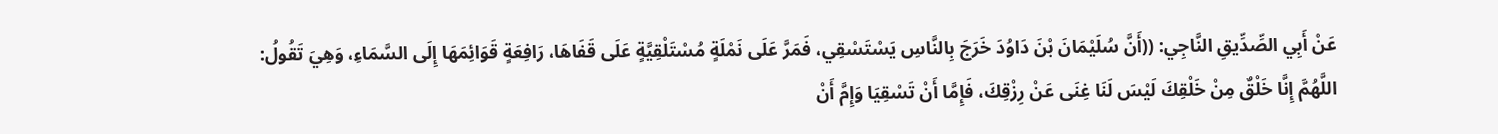عَنْ أَبِي الصِّدِّيقِ النَّاجِي: ((أَنَّ سُلَيْمَانَ بْنَ دَاوُدَ خَرَجَ بِالنَّاسِ يَسْتَسْقِي، فَمَرَّ عَلَى نَمْلَةٍ مُسْتَلْقِيَّةٍ عَلَى قَفَاهَا، رَافِعَةٍ قَوَائِمَهَا إِلَى السَّمَاءِ، وَهِيَ تَقُولُ: اللَّهُمَّ إِنَّا خَلْقٌ مِنْ خَلْقِكَ لَيْسَ لَنَا غِنَى عَنْ رِزْقِكَ، فَإِمَّا أَنْ تَسْقِيَا وَإِمَّ أَنْ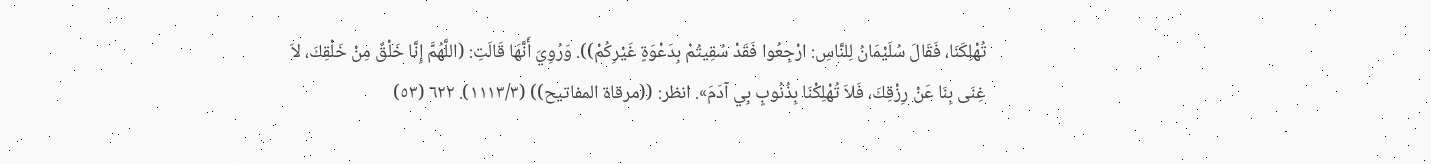تُهْلِكَنَا، فَقَالَ سُلَيْمَانُ لِلنَّاسِ: ارْجِعُوا فَقَدْ سُقِيتُمْ بِدَعْوَةٍ غَيْرِكُمْ)). وَرُوِيَ أَنَّهَا قَالَتِ: (اللَّهُمَّ إِنَّا خَلْقٌ مِنْ خَلْقِكَ، لاَ غِنَى بِنَا عَنْ رِزْقِكَ، فَلاَ تُهْلِكْنَا بِذُنُوبٍ بِي آدَمَ». انظر: ((مرقاة المفاتيح)) (١١١٣/٣). ٦٢٢ (٥٣)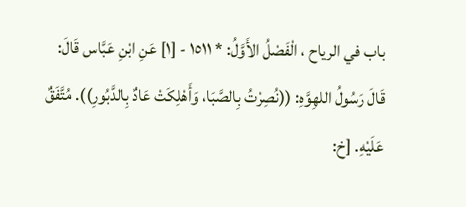باب في الرياح ، الْفَصْلُ الأَوَّلُ: * ١٥١١ - [١] عَنِ ابْنِ عَبَّاس قَالَ: قَالَ رَسُولُ اللهِوَّهِ: ((نُصِرْتُ بِالصَّبَا، وَأَهْلِكَتْ عَادٌ بِالدَّبُورِ)). مُتَّفَقٌ عَلَيْهِ. [خ: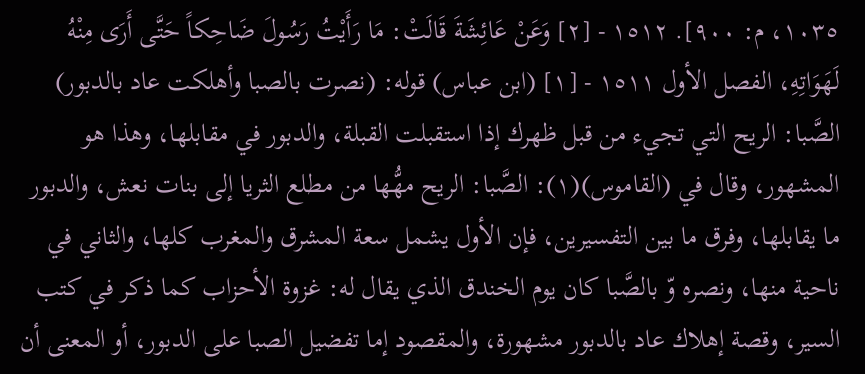١٠٣٥، م: ٩٠٠]. ١٥١٢ - [٢] وَعَنْ عَائِشَةَ قَالَتْ: مَا رَأَيْتُ رَسُولَ ضَاحِكاً حَتَّى أَرَی مِنْهُ لَهَوَاتِهِ، الفصل الأول ١٥١١ - [١] (ابن عباس) قوله: (نصرت بالصبا وأهلكت عاد بالدبور) الصَّبا: الريح التي تجيء من قبل ظهرك إذا استقبلت القبلة، والدبور في مقابلها، وهذا هو المشهور، وقال في (القاموس)(١): الصَّبا: الريح مهُّها من مطلع الثريا إلى بنات نعش، والدبور ما يقابلها، وفرق ما بين التفسيرين، فإن الأول يشمل سعة المشرق والمغرب كلها، والثاني في ناحية منها، ونصره وّ بالصَّبا كان يوم الخندق الذي يقال له: غزوة الأحزاب كما ذكر في كتب السير، وقصة إهلاك عاد بالدبور مشهورة، والمقصود إما تفضيل الصبا على الدبور، أو المعنى أن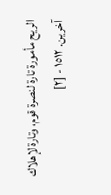الريح مأمورة تارة لنصرة قوم، وتارة لإهلاك آخرین. ١٥١٢ - [٢]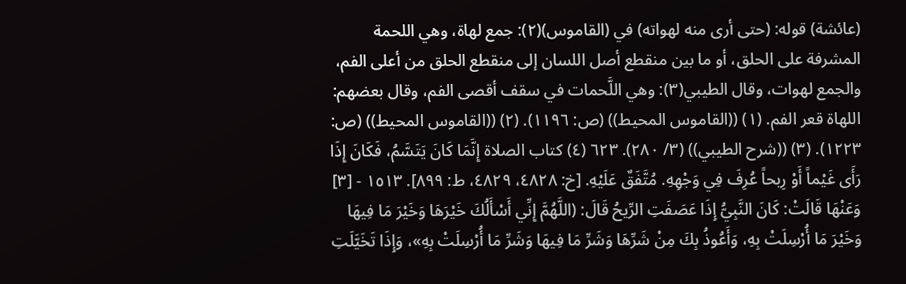(عائشة) قوله: (حتى أرى منه لهواته) في (القاموس)(٢): جمع لهاة، وهي اللحمة المشرفة على الحلق، أو ما بين منقطع أصل اللسان إلى منقطع الحلق من أعلى الفم، والجمع لهوات، وقال الطيبي(٣): وهي اللَّحمات في سقف أقصى الفم، وقال بعضهم: اللهاة قعر الفم. (١) ((القاموس المحيط)) (ص: ١١٩٦). (٢) ((القاموس المحيط)) (ص: ١٢٢٣). (٣) ((شرح الطيبي)) (٣/ ٢٨٠). ٦٢٣ (٤) كتاب الصلاة إِنَّمَا كَانَ يَتَسَّمُ، فَكَانَ إِذَا رَأَى غَيْماً أَوْ رِبحاً عُرِفَ فِي وَجْهِهِ. مُتَّفَقٌ عَلَيْهِ. [خ: ٤٨٢٨، ٤٨٢٩، ط: ٨٩٩]. ١٥١٣ - [٣] وَعَنْهَا قَالَتْ: كَانَ النَّبِيُّ إِذَا عَصَفَتِ الرِّيحُ قَالَ: (اللَّهُمَّ إِنِّي أَسْأَلُكَ خَيْرَهَا وَخَيْرَ مَا فِيهَا وَخَيْرَ مَا أُرْسِلَتْ بِهِ، وَأَعُوذُ بِكَ مِنْ شَرِّهَا وَشَرِّ مَا فِيهَا وَشَرِّ مَا أُرْسِلَتْ بِهِ»، وَإِذَا تَخَيَّلَتِ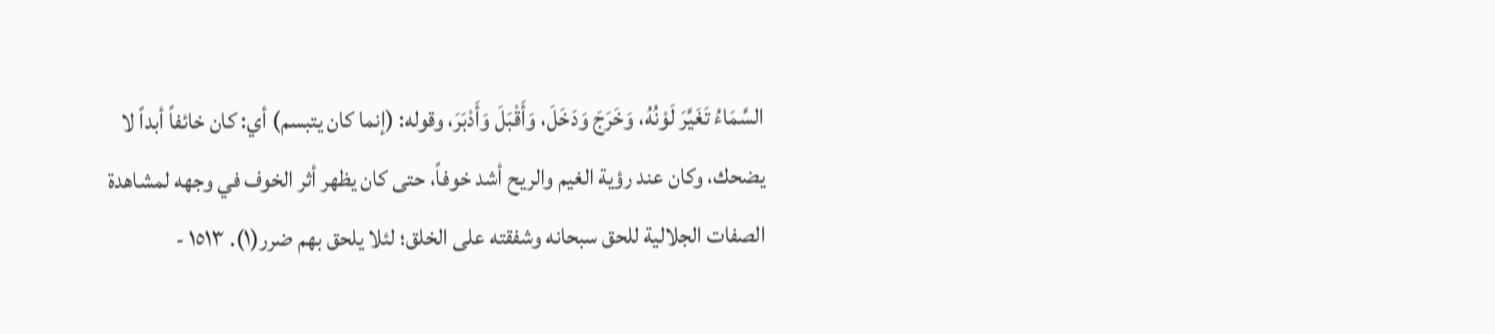السَّمَاءُ تَغَيَّرَ لَوْنُهُ، وَخَرَجَ وَدَخَلَ، وَأَقْبَلَ وَأَدْبَرَ، وقوله: (إنما كان يتبسم) أي: كان خائفاً أبداً لا يضحك، وكان عند رؤية الغيم والريح أشد خوفاً، حتى كان يظهر أثر الخوف في وجهه لمشاهدة الصفات الجلالية للحق سبحانه وشفقته على الخلق؛ لئلا يلحق بهم ضرر(١). ١٥١٣ -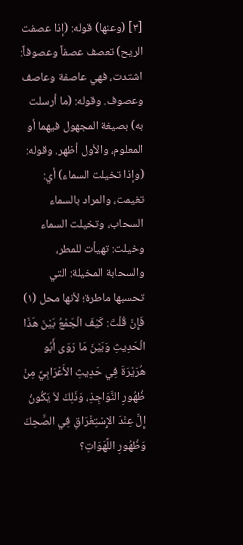[٣] (وعنها) قوله: (إذا عصفت الريح) تعصف عصفاً وعصوفاً: اشتدت، فهي عاصفة وعاصف وعصوف. وقوله: (ما أرسلت به) بصيغة المجهول فيهما أو المعلوم، والأول أظهر. وقوله: (وإذا تخيلت السماء) أي: تغيمت، والمراد بالسماء السحاب، وتخيلت السماء وخيلت: تهيأت للمطر، والسحابة المخيلة: التي تحسبها ماطرة؛ لأنها محل (١) فَإِنْ قُلْتَ: كَيْفَ الْجَمْعُ بَيْنَ هَذَا الْحَدِيثِ وَبَيْنَ مَا رَوَى أَبُو هُرَيْرَةَ فِي حَدِيثِ الأَعْرَابِيِّ مِنْ ظُهُورِ النَّوَاجِذِ، وَذَلِكَ لاَ يَكُونُ إِلَّ عِنْدَ الإِسْتِغْرَاقِ فِي الصَّحِكَ وَظُهُورِ اللَّهَوَاتِ؟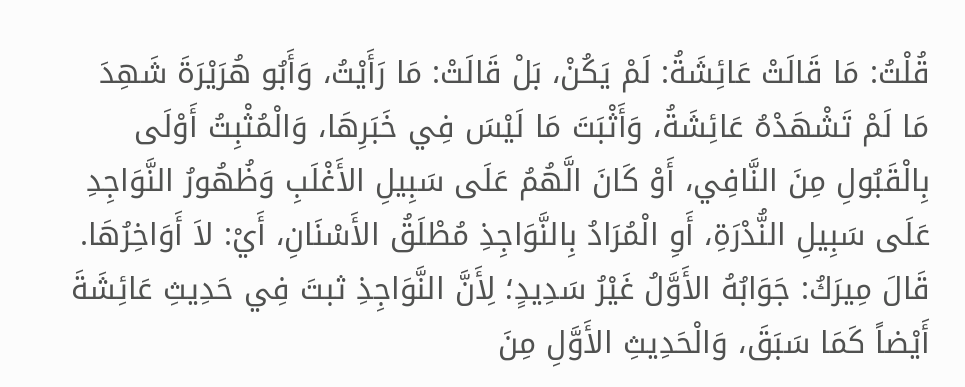قُلْتُ: مَا قَالَتْ عَائِشَةُ: لَمْ يَكُنْ، بَلْ قَالَتْ: مَا رَأَيْتُ، وَأَبُو هُرَيْرَةَ شَهِدَ مَا لَمْ تَشْهَدْهُ عَائِشَةُ، وَأَثْبَتَ مَا لَيْسَ فِي خَبَرِهَا، وَالْمُثْبِتُ أَوْلَى بِالْقَبُولِ مِنَ النَّافِي، أَوْ كَانَ الَّهُمُ عَلَى سَبِيلِ الأَغْلَبِ وَظُهُورُ النَّوَاجِدِ عَلَى سَبِيلِ النُّدْرَةِ، أَوِ الْمُرَادُ بِالنَّوَاجِذِ مُطْلَقُ الأَسْنَانِ، أَيْ: لاَ أَوَاخِرُهَا. قَالَ مِيرَكُ: جَوَابُهُ الأَوَّلُ غَيْرُ سَدِيدٍ؛ لِأَنَّ النَّوَاجِذِ ثبتَ فِي حَدِيثِ عَائِشَةَ أَيْضاً كَمَا سَبَقَ، وَالْحَدِيثِ الأَوَّلِ مِنَ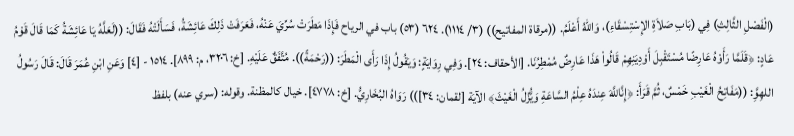(الْفَصْلِ الثَّالِثِ) فِي (بَابِ صَلاَةِ الإِسْتِسْقَاءِ)، وَاللهُ أَعْلَمُ. ((مرقاة المفاتيح)) (٣/ ١١١٤). ٦٢٤ (٥٣) باب في الرياح فَإِذَا مَطَرَتْ سُرِّيَ عَنْهُ، فَعَرَفَتْ ذَلِكَ عَائِشَةُ، فَسَأَلَتْهُ فَقَالَ: ((لَعَلَّهُ يَا عَائِشَةُ كَمَا قَالَ قَوْمُ عَادٍ: ﴿قَلَمَّا رَأَوْهُ عَارِضًا مُسْتَقْبِلَ أَوْدِيَنِهِمْ قَالُواْ هَذَا عَارِضٌ مُمْطِرُنَا. [الأحقاف: ٢٤]. وَفِي رِوَايَةٍ: وَيَقُولُ إِذَا رَأَى الْمَطَرَ: ((رَحْمَةً)). مُتَّفَقٌ عَلَيْهِ. [خ: ٣٢٠٦، م: ٨٩٩]. ١٥١٤ - [٤] وَعَنِ ابْنِ عُمَرَ قَالَ: قَالَ رَسُولُ اللهِوَِّ: ((مَفَاتِحُ الْغَيْبِ خَمْسٌ، ثُمَّ قَرَأَ: ﴿إِنَّاللَّهَ عِندَهُ عِلْمُ السَّاعَةِ وَيَُّزِّلُ الْغَيْثَ﴾ الآيَة [لقمان: ٣٤])) رَوَاهُ البُخَارِيُّ. [خ: ٤٧٧٨]. خیال کالمظنة. وقوله: (سري عنه) بلفظ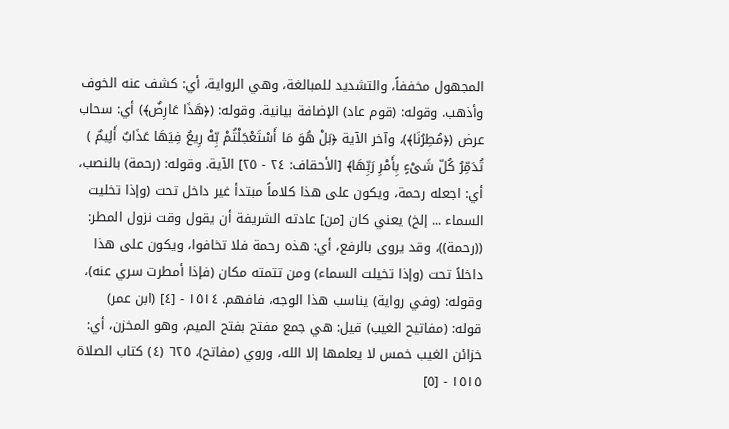المجهول مخففاً، والتشديد للمبالغة، وهي الرواية، أي: كشف عنه الخوف وأذهب. وقوله: (قوم عاد) الإضافة بيانية. وقوله: (﴿هَذَا عَارِضٌ﴾) أي: سحاب عرض (﴿مُطِرُنَا﴾)، وآخر الآية ﴿بَلْ هُوَ مَا أَسْتَعْجَلْتُمْ بِّهْ رِيعُ فِيَهَا عَذَابٌ أَلِيمٌ ) تُدَمِّرُ كُلّ شَىْءٍ بِأَمْرِ رَبِّهَا﴾ [الأحقاف: ٢٤ - ٢٥] الآية. وقوله: (رحمة) بالنصب، أي: اجعله رحمة، ويكون على هذا كلاماً مبتدأ غير داخل تحت (وإذا تخليت السماء ... إلخ) يعني كان [من] عادته الشريفة أن يقول وقت نزول المطر: ((رحمة))، وقد يروى بالرفع، أي: هذه رحمة فلا تخافوا، ويكون على هذا داخلاً تحت (وإذا تخيلت السماء) ومن تتمته مكان (فإذا أمطرت سري عنه)، وقوله: (وفي رواية) يناسب هذا الوجه، فافهم. ١٥١٤ - [٤] (ابن عمر) قوله: (مفاتيح الغيب) قيل: هي جمع مفتح بفتح الميم، وهو المخزن، أي: خزائن الغيب خمس لا يعلمها إلا الله، وروي (مفاتح)، ٦٢٥ (٤) كتاب الصلاة ١٥١٥ - [٥]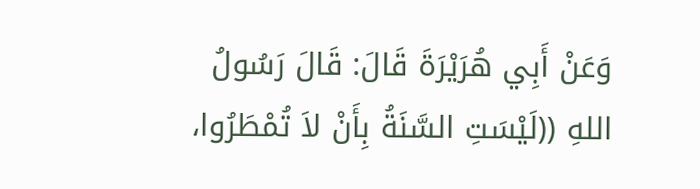وَعَنْ أَبِي هُرَيْرَةَ قَالَ: قَالَ رَسُولُ اللهِ ((لَيْسَتِ السَّنَةُ بِأَنْ لاَ تُمْطَرُوا،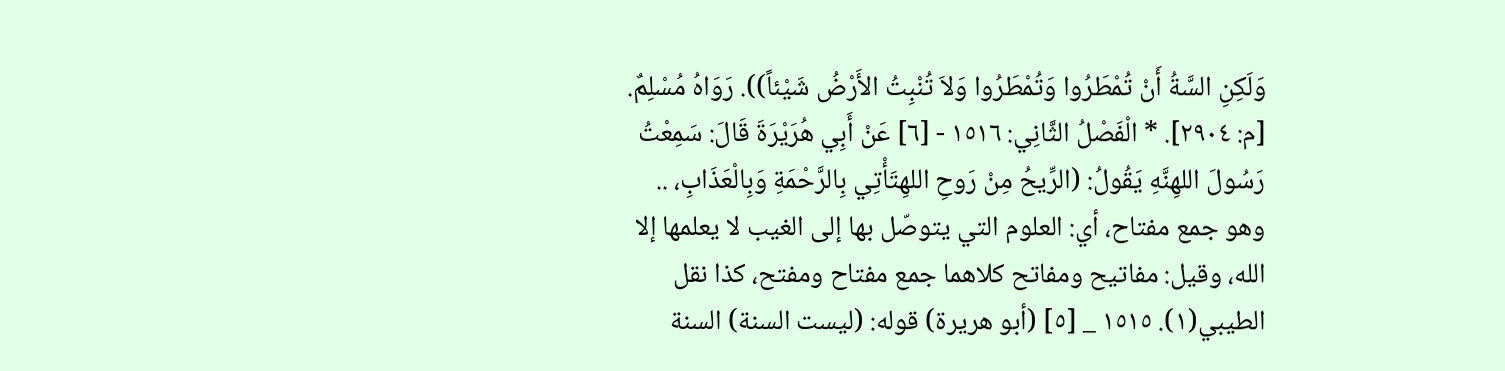وَلَكِنِ السَّةُ أَنْ تُمْطَرُوا وَتُمْطَرُوا وَلاَ تُنْبِتُ الأَرْضُ شَيْئاً)). رَوَاهُ مُسْلِمٌ. [م: ٢٩٠٤]. * الْفَصْلُ الثَّانِي: ١٥١٦ - [٦] عَنْ أَبِي هُرَيْرَةَ قَالَ: سَمِعْتُ رَسُولَ اللهِنَّهِ يَقُولُ: (الرِّيحُ مِنْ رَوحِ اللهِتَأْتِي بِالرَّحْمَةِ وَبِالْعَذَابِ، .. وهو جمع مفتاح، أي: العلوم التي يتوصّل بها إلى الغيب لا يعلمها إلا الله، وقيل: مفاتيح ومفاتح كلاهما جمع مفتاح ومفتح، كذا نقل الطيبي(١). ١٥١٥ _ [٥] (أبو هريرة) قوله: (ليست السنة) السنة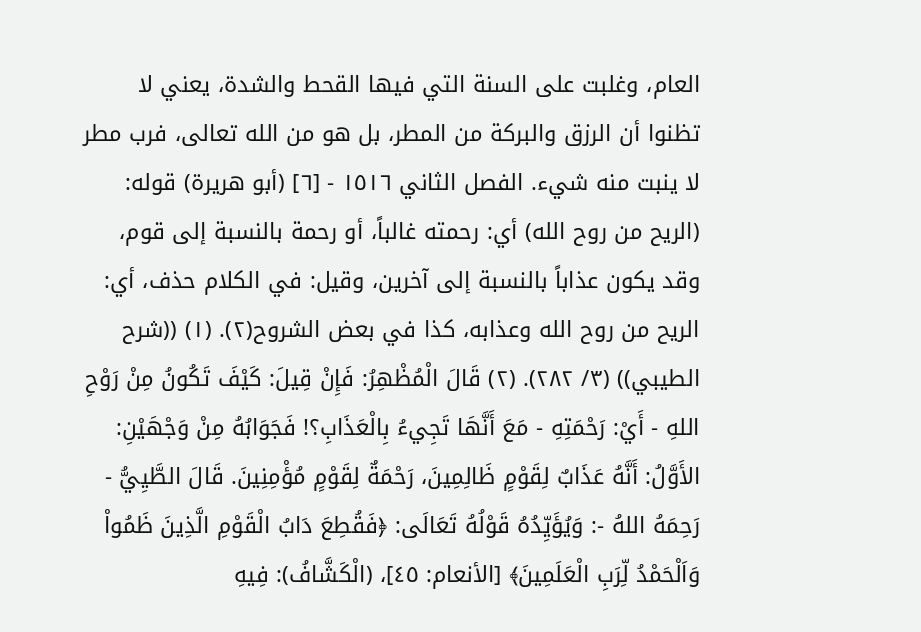العام، وغلبت على السنة التي فيها القحط والشدة، يعني لا تظنوا أن الرزق والبركة من المطر، بل هو من الله تعالى، فرب مطر لا ينبت منه شيء. الفصل الثاني ١٥١٦ - [٦] (أبو هريرة) قوله: (الريح من روح الله) أي: رحمته غالباً، أو رحمة بالنسبة إلى قوم، وقد يكون عذاباً بالنسبة إلى آخرين، وقيل: في الكلام حذف، أي: الريح من روح الله وعذابه، كذا في بعض الشروح(٢). (١) ((شرح الطيبي)) (٣/ ٢٨٢). (٢) قَالَ الْمُظْهِرُ: فَإِنْ قِيلَ: كَيْفَ تَكُونُ مِنْ رَوْحِ اللهِ - أَيْ: رَحْمَتِهِ - مَعَ أَنَّهَا تَجِيءُ بِالْعَذَابِ؟! فَجَوَابُهُ مِنْ وَجْهَيْنِ: الأَوَّلُ: أَنَّهُ عَذَابٌ لِقَوْمٍ ظَالِمِينَ، رَحْمَةٌ لِقَوْمٍ مُؤْمِنِينَ. قَالَ الطَّيِيُّ - رَحِمَهُ اللهُ -: وَيُؤَيِّدُهُ قَوْلُهُ تَعَالَى: ﴿فَقُطِعَ دَابُ الْقَوْمِ الَّذِينَ ظَمُواْ وَاَلْحَمْدُ لِّرَبِ الْعَلَمِينَ﴾ [الأنعام: ٤٥]، (الْكَشَّافُ): فِيهِ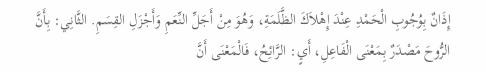إِذَانٌ بِوُجُوبِ الْحَمْدِ عِنْدَ إِهْلاَكَ الظَّلَمَةِ، وَهُوَ مِنْ أَجَلِّ النِّعَمِ وَأَجْزَلِ القِسَمِ. الثَّانِي: بِأَنَّ الرُّوحَ مَصْدَرٌ بِمَعْنَى الْفَاعِلِ، أَيٍ: الرَّائِحُ، فَالْمَعْنَى أَنَّ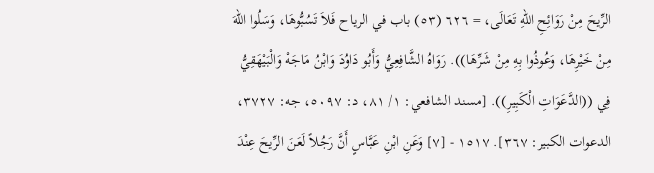الرِّيحَ مِنْ رَوَائِحِ اللهِ تَعَالَى، = ٦٢٦ (٥٣) باب في الرياح فَلاَ تَسُبُّوهَا، وَسَلُوا اللهَ مِنْ خَيْرِهَا، وَعُوذُوا بِهِ مِنْ شَرِّهَا)). رَوَاهُ الشَّافِعِيُّ وَأَبُو دَاوُدَ وَابْنُ مَاجَهْ وَالْبَيْهَقِيُّ فِي ((الدَّعَوَاتِ الْكَبِيرِ)). [مسند الشافعي: ١/ ٨١، د: ٥٠٩٧، جه: ٣٧٢٧، الدعوات الكبير: ٣٦٧]. ١٥١٧ - [٧] وَعَنِ ابْنِ عَبَّاسٍ أَنَّ رَجُلاً لَعَنَ الرِّيحَ عِنْدَ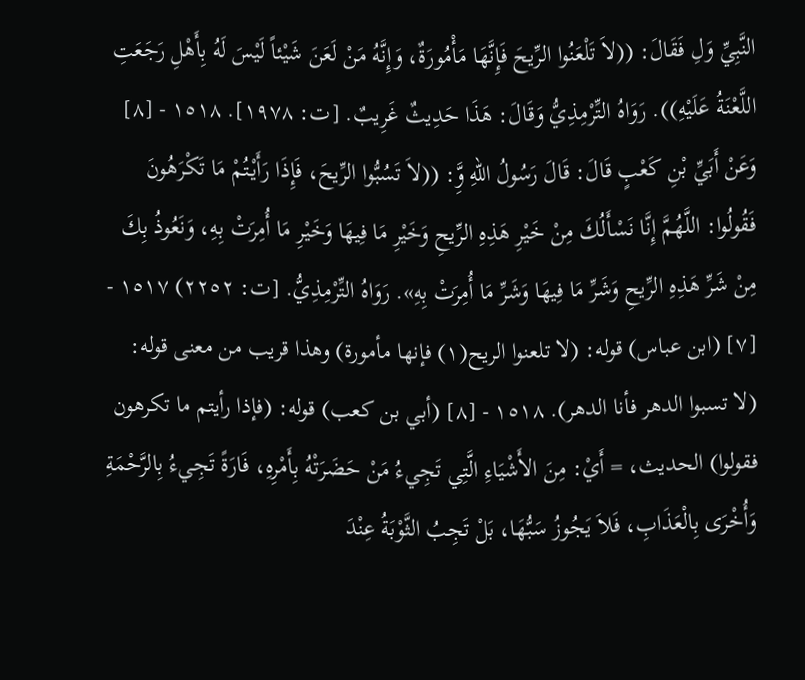النَّبِيِّ وَلِ فَقَالَ: ((لاَ تَلْعَنُوا الرِّيحَ فَإِنَّهَا مَأْمُورَةٌ، وَإِنَّهُ مَنْ لَعَنَ شَيْئاً لَيْسَ لَهُ بِأَهْلِ رَجَعَتِ اللَّعْنَةُ عَلَيْهِ)). رَوَاهُ التِّرْمِذِيُّ وَقَالَ: هَذَا حَدِيثٌ غَرِيبٌ. [ت: ١٩٧٨]. ١٥١٨ - [٨] وَعَنْ أَبَيِّ بْنِ كَعْبٍ قَالَ: قَالَ رَسُولُ اللهِ وَِّ: ((لاَ تَسُبُّوا الرِّيحَ، فَإِذَا رَأَيْتُمْ مَا تَكْرَهُونَ فَقُولُوا: اللَّهُمَّ إِنَّا نَسْأَلُكَ مِنْ خَيْرِ هَذِهِ الرِّيحِ وَخَيْرِ مَا فِيهَا وَخَيْرِ مَا أُمِرَتْ بِهِ، وَنَعُوذُ بِكَ مِنْ شَرِّ هَذِهِ الرِّيحِ وَشَرِّ مَا فِيهَا وَشَرِّ مَا أُمِرَتْ بِهِ». رَوَاهُ التِّرْمِذِيُّ. [ت: ٢٢٥٢) ١٥١٧ - [٧] (ابن عباس) قوله: (لا تلعنوا الريح(١) فإنها مأمورة) وهذا قريب من معنى قوله: (لا تسبوا الدهر فأنا الدهر). ١٥١٨ - [٨] (أبي بن كعب) قوله: (فإذا رأيتم ما تكرهون فقولوا) الحديث، = أَيْ: مِنَ الأَشْيَاءِ الَّتِي تَجِيءُ مَنْ حَضَرَتْهُ بِأَمْرِهِ، فَارَةً تَجِيءُ بِالرَّحْمَةِ وَأُخْرَى بِالْعَذَابِ، فَلاَ يَجُوزُ سَبُّهَا، بَلْ تَجِبُ الثَّوْبَةُ عِنْدَ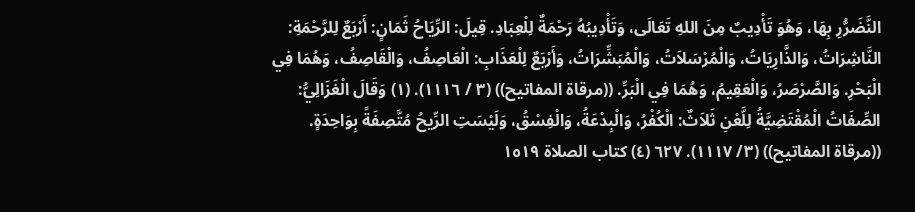النَّضَرُّرِ بِهَا، وَهُوَ تَأْدِيبٌ مِنَ اللهِ تَعَالَى، وَتَأْدِيبُهُ رَحْمَةٌ لِلْعِبَادِ. قِيلَ: الرِّيَاحُ ثَمَانٍ: أَرْبَعٌ لِلرَّحْمَةِ: النَّاشِرَاتُ، وَالذَّارِيَاتُ، وَالْمُرْسَلاَتُ، وَالْمُبَشِّرَاتُ، وَأَرْبَعٌ لِلْعَذَابِ: الْعَاصِفُ، وَالْقَاصِفُ، وَهُمَا فِي الْبَحْرِ. وَالصَّرْصَرُ، وَالْعَقِيمُ، وَهُمَا فِي الْبَرِّ. ((مرقاة المفاتيح)) (٣ / ١١١٦). (١) وَقَالَ الْغَزَالِيُّ: الصِّفَاتُ الْمُقْتَضِيَّةُ لِلَّعْنِ ثَلاَثٌ: الْكُفْرُ، وَالْبِدْعَةُ، وَالْفِسْقُ، وَلَيْسَتِ الرِّيحُ مُتَّصِفَةً بِوَاحِدَةٍ. ((مرقاة المفاتيح)) (٣/ ١١١٧). ٦٢٧ (٤) كتاب الصلاة ١٥١٩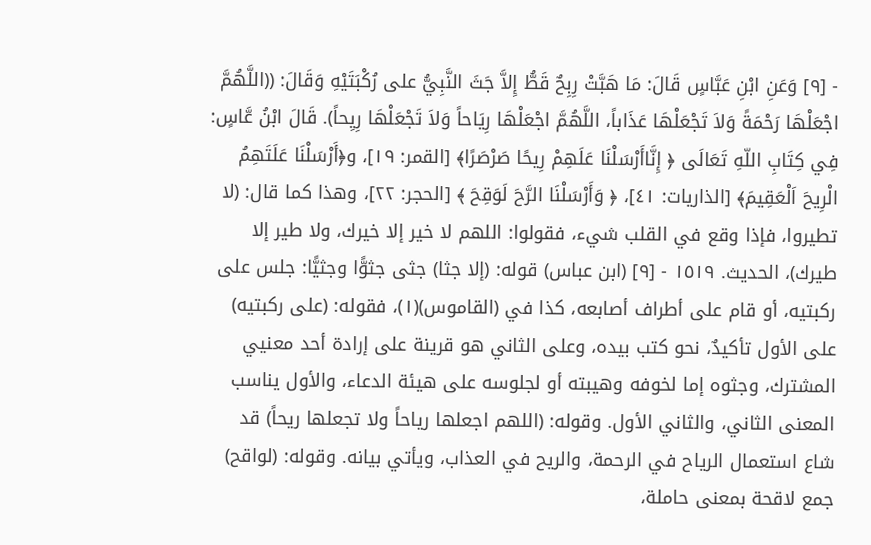- [٩] وَعَنِ ابْنِ عَبَّاسٍ قَالَ: مَا هَبَّتْ رِبِحٌ قَطُّ إِلاَّ جَثَ النَّبِيُّ على رُكْبَتَيْهِ وَقَالَ: ((اللَّهُمَّ اجْعَلْهَا رَحْمَةً وَلاَ تَجْعَلْهَا عَذَاباً، اللَّهُمَّ اجْعَلْهَا رِيَاحاً وَلاَ تَجْعَلْهَا رِيِحاً). قَالَ ابْنُ عَّاسٍ: فِي كِتَابِ اللّهِ تَعَالَى ﴿ إِنَّاأَرْسَلْنَا عَلَهِمْ رِيحًا صَرْصَرًا﴾ [القمر: ١٩]، و﴿أَرْسَلْنَا عَلَتَهِمُ الْرِيحَ اَلْعَقِيمَ﴾ [الذاريات: ٤١]، ﴿ وَأَرْسَلْنَا الرَّحَ لَوَقِحَ ﴾ [الحجر: ٢٢]، وهذا كما قال: (لا تطيروا، فإذا وقع في القلب شيء، فقولوا: اللهم لا خير إلا خيرك، ولا طير إلا طيرك)، الحديث. ١٥١٩ - [٩] (ابن عباس) قوله: (إلا جثا) جثى جثوًّا وجثيًّا: جلس على ركبتيه، أو قام على أطراف أصابعه، كذا في (القاموس)(١)، فقوله: (على ركبتيه) على الأول تأكيدٌ، نحو كتب بيده، وعلى الثاني هو قرينة على إرادة أحد معنيي المشترك، وجثوه إما لخوفه وهيبته أو لجلوسه على هيئة الدعاء، والأول يناسب المعنى الثاني، والثاني الأول. وقوله: (اللهم اجعلها رياحاً ولا تجعلها ريحاً) قد شاع استعمال الرياح في الرحمة، والريح في العذاب، ويأتي بيانه. وقوله: (لواقح) جمع لاقحة بمعنى حاملة،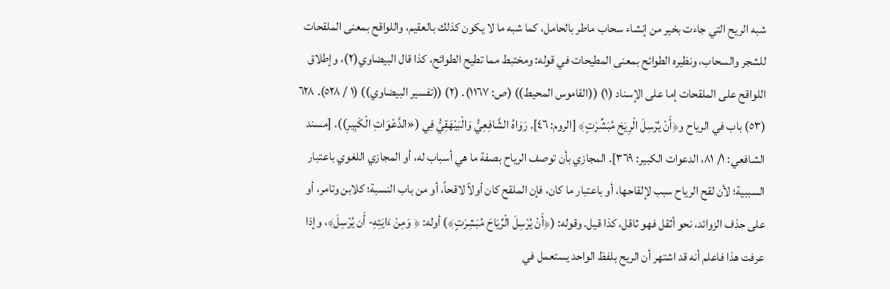شبه الريح التي جاءت بخير من إنشاء سحاب ماطر بالحامل، كما شبه ما لا يكون كذلك بالعقيم، واللواقح بمعنى الملقحات للشجر والسحاب، ونظيره الطوائح بمعنى المطيحات في قوله: ومختبط مما تطيح الطوائح، كذا قال البيضاوي(٢)، وإطلاق اللواقح على الملقحات إما على الإسناد (١) ((القاموس المحيط)) (ص: ١١٦٧). (٢) ((تفسير البيضاوي)) (١ / ٥٢٨). ٦٢٨ (٥٣) باب في الرياح و﴿أَنْ يُرْسِلَ الْرِيَحَ مُبَشِّرَتٍ﴾ [الروم: ٤٦]. رَوَاهُ الشَّافِعِيُّ وَالْبَيْهَقِيُّ فِي («الدَّعْوَاتِ الْكَبِيرِ)). [مسند الشافعي: ١/ ٨١، الدعوات الكبير: ٣٦٩]. المجازي بأن توصف الرياح بصفة ما هي أسباب له، أو المجازي اللغوي باعتبار السببية؛ لأن لقح الرياح سبب لإلقاحها، أو باعتبار ما كان، فإن الملقح كان أولاً لاقحاً، أو من باب النسبة؛ كلابن وتامر، أو على حذف الزوائد، نحو أثقل فهو ثاقل، كذا قيل. وقوله: (﴿أَنْ يُرْسِلَ الْرِّيَاحَ مُبَشِرَتٍ﴾) أوله: ﴿ وَمِنْ ءَايَئِهِ- أَن يُرْسِلَ﴾، وإذا عرفت هذا فاعلم أنه قد اشتهر أن الريح بلفظ الواحد يستعمل في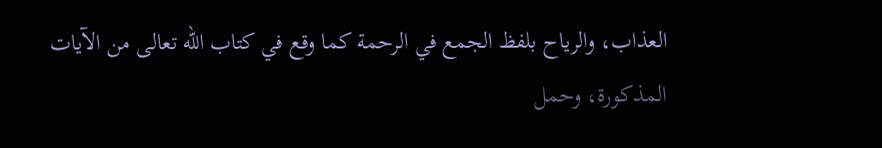العذاب، والرياح بلفظ الجمع في الرحمة كما وقع في كتاب الله تعالى من الآيات المذكورة، وحمل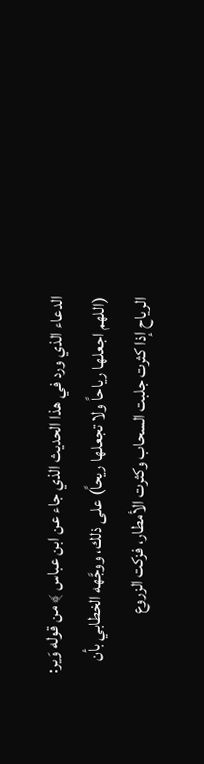الدعاء الذي ورد في هذا الحديث الذي جاء عن ابن عباس ﴾ من قوله وَير: (اللهم اجعلها رياحاً ولا تجعلها ريحاً) على ذلك، ووجَّهه الخطابي بأن الرياح إذا كثرت جلبت السحاب وكثرت الأمطار، فزكت الزروع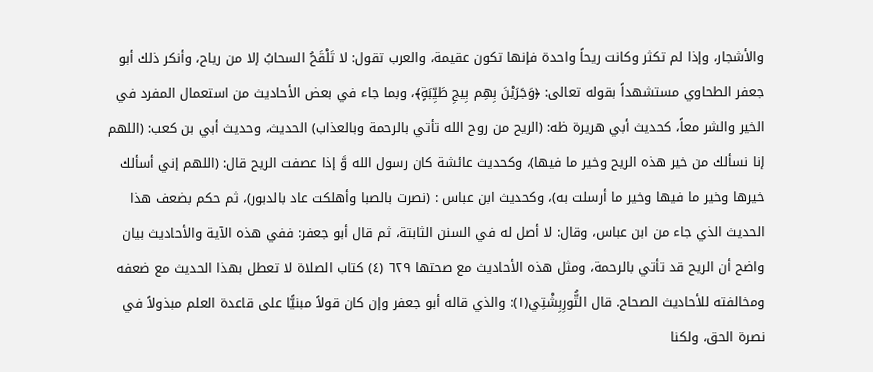والأشجار، وإذا لم تكثر وكانت ريحاً واحدة فإنها تكون عقيمة، والعرب تقول: لا تَلْقَحُ السحابُ إلا من رياح، وأنكر ذلك أبو جعفر الطحاوي مستشهداً بقوله تعالى: ﴿وَجَرَيْنَ بِهِم بِيجِ طَيِّبَةٍ﴾، وبما جاء في بعض الأحاديث من استعمال المفرد في الخير والشر معاً، كحديث أبي هريرة ظه: (الريح من روح الله تأتي بالرحمة وبالعذاب) الحديث، وحديث أبي بن كعب: (اللهم إنا نسألك من خير هذه الريح وخير ما فيها)، وكحديث عائشة كان رسول الله وَّ إذا عصفت الريح قال: (اللهم إني أسألك خيرها وخير ما فيها وخير ما أرسلت به)، وكحديث ابن عباس : (نصرت بالصبا وأهلكت عاد بالدبور)، ثم حكم بضعف هذا الحديث الذي جاء من ابن عباس، وقال: لا أصل له في السنن الثابتة، ثم قال أبو جعفر: ففي هذه الآية والأحاديث بيان واضح أن الريح قد تأتي بالرحمة، ومثل هذه الأحاديث مع صحتها ٦٢٩ (٤) كتاب الصلاة لا تعطل بهذا الحديث مع ضعفه ومخالفته للأحاديث الصحاح. قال التُّورِبِشْتِي(١): والذي قاله أبو جعفر وإن كان قولاً مبنيًّا على قاعدة العلم مبذولاً في نصرة الحق، ولکنا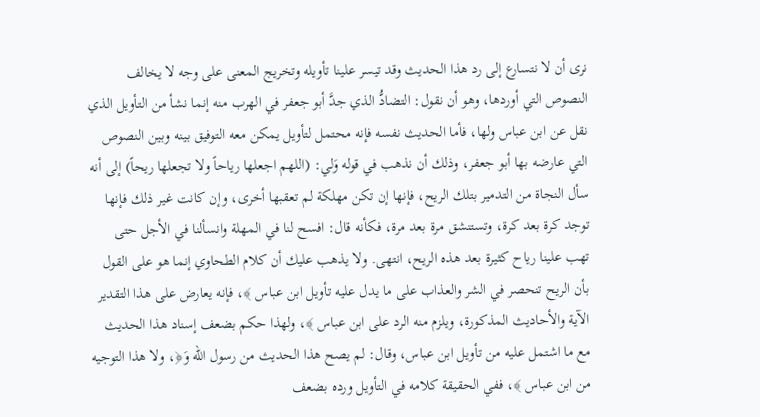نرى أن لا نتسارع إلى رد هذا الحدیث وقد تیسر علينا تأويله وتخريج المعنى على وجه لا يخالف النصوص التي أوردها، وهو أن نقول: التضادُّ الذي جدَّ أبو جعفر في الهرب منه إنما نشأ من التأويل الذي نقل عن ابن عباس ولها، فأما الحديث نفسه فإنه محتمل لتأويل يمكن معه التوفيق بينه وبين النصوص التي عارضه بها أبو جعفر، وذلك أن نذهب في قوله وَلي: (اللهم اجعلها رياحاً ولا تجعلها ريحاً) إلى أنه سأل النجاة من التدمير بتلك الريح، فإنها إن تكن مهلكة لم تعقبها أخرى، وإن كانت غير ذلك فإنها توجد كرة بعد كرة، وتستنشق مرة بعد مرة، فكأنه قال: افسح لنا في المهلة وانسألنا في الأجل حتى تهب علينا رياح كثيرة بعد هذه الريح، انتهى. ولا يذهب عليك أن كلام الطحاوي إنما هو على القول بأن الريح تنحصر في الشر والعذاب على ما يدل عليه تأويل ابن عباس ﴾، فإنه يعارض على هذا التقدير الآية والأحاديث المذكورة، ويلزم منه الرد على ابن عباس ﴾، ولهذا حكم بضعف إسناد هذا الحديث مع ما اشتمل عليه من تأويل ابن عباس، وقال: لم يصح هذا الحديث من رسول الله وَ﴿، ولا هذا التوجيه من ابن عباس ﴾، ففي الحقيقة كلامه في التأويل ورده بضعف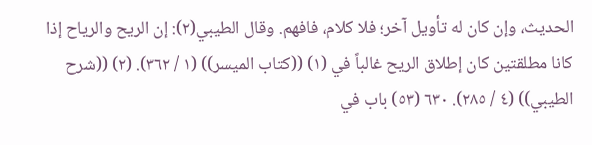الحديث، وإن كان له تأويل آخر؛ فلا كلام، فافهم. وقال الطيبي(٢): إن الريح والرياح إذا كانا مطلقتين كان إطلاق الريح غالباً في (١) ((كتاب الميسر)) (١ / ٣٦٢). (٢) ((شرح الطيبي)) (٤ / ٢٨٥). ٦٣٠ (٥٣) باب في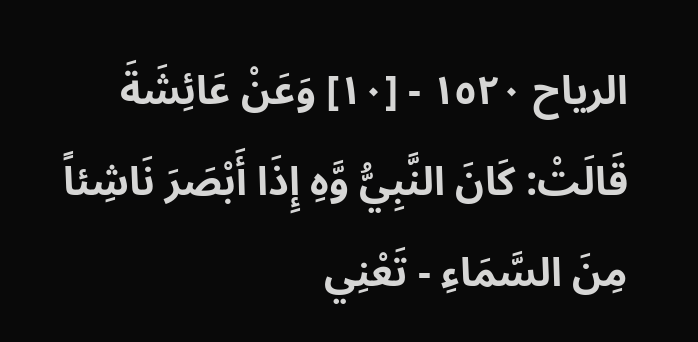الرياح ١٥٢٠ - [١٠] وَعَنْ عَائِشَةَ قَالَتْ: كَانَ النَّبِيُّ وَّهِ إِذَا أَبْصَرَ نَاشِئاً مِنَ السَّمَاءِ - تَعْنِي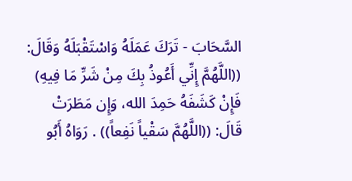السَّحَابَ - تَرَكَ عَمَلَهُ وَاسْتَقْبَلَهُ وَقَالَ: ((اللَّهُمَّ إِنِّي أَعُوذُ بِكَ مِنْ شَرِّ مَا فِيهِ) فَإِنْ كَشَفَهُ حَمِدَ الله، وَإِن مَطَرَتْ قَالَ: ((اللَّهُمَّ سَقْياً نَفِعاً)) . رَوَاهُ أَبُو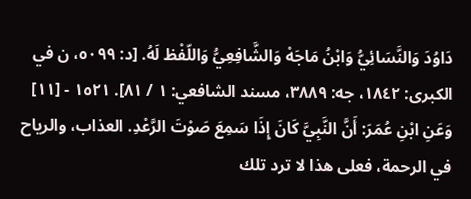دَاوُدَ وَالنَّسَائِيُّ وَابْنُ مَاجَهْ وَالشَّافِعِيُّ وَاللّفْظ لَهُ. [د: ٥٠٩٩، ن في الكبرى: ١٨٤٢، جه: ٣٨٨٩، مسند الشافعي: ١ / ٨١]. ١٥٢١ - [١١] وَعَنِ ابْنِ عُمَرَ: أَنَّ النَّبِيَّ كَانَ إِذَا سَمِعَ صَوْتَ الرَّعْدِ. العذاب، والرياح في الرحمة، فعلى هذا لا ترد تلك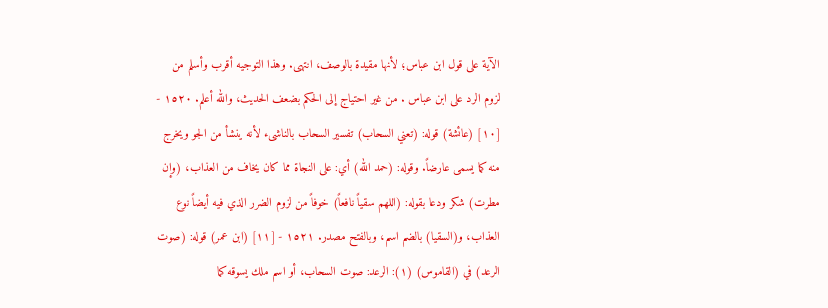الآية على قول ابن عباس؛ لأنها مقيدة بالوصف، انتهى. وهذا التوجيه أقرب وأسلم من لزوم الرد على ابن عباس . من غير احتياج إلى الحكم بضعف الحديث، والله أعلم. ١٥٢٠ - [١٠] (عائشة) قوله: (تعني السحاب) تفسير السحاب بالناشىء لأنه ينشأ من الجو ويخرج منه كما يسمى عارضاً. وقوله: (حمد الله) أي: على النجاة مما كان يخاف من العذاب، (وإن مطرت) شكر ودعا بقوله: (اللهم سقياً نافعاً) خوفاً من لزوم الضرر الذي فيه أيضاً نوع العذاب، و(السقيا) بالضم اسم، وبالفتح مصدر. ١٥٢١ - [١١] (ابن عمر) قوله: (صوت الرعد) في (القاموس) (١): الرعد: صوت السحاب، أو اسم ملك يسوقه كما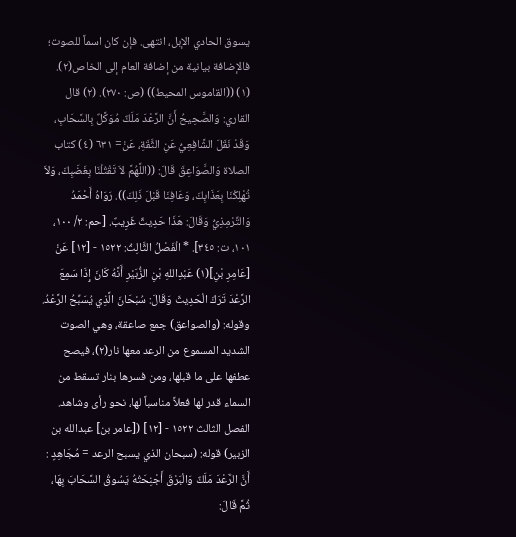يسوق الحادي الإبل، انتهى. فإن كان اسماً للصوت؛ فالإضافة بيانية من إضافة العام إلى الخاص(٢). (١) ((القاموس المحيط)) (ص: ٢٧٠). (٢) قال القاري: وَالصَّحِيحُ أَنَّ الرَّعْدَ مَلَكٌ مُوَكَّلٌ بِالسَّحَابِ، وَقَدْ نَقَلَ الشَّافِعِيُّ عَنِ الثَّقَةِ، عَنْ= ٦٣١ (٤) كتاب الصلاة وَالصَّوَاعِقَ قَالَ: ((اللَّهُمَّ لاَ تَقْتُلْنَا بِغَضَبِكَ، وَلاَ تُهْلِكْنَا بِعَذَابِكَ، وَعَافِنَا قَبْلَ ذَلِكَ)). رَوَاهُ أَحْمَدُ وَالتِّرْمِذِيُّ وَقَالَ: هَذَا حَدِيثٌ غَرِيبٌ. [حم: ٢/ ١٠٠، ١٠١، ت: ٣٤٥]. * الْفَصْلُ الثَّالِثُ: ١٥٢٢ - [١٢] عَنْ [عَامِرِ بْنِ](١) عَبْدِاللهِ بْنِ الزُّبَيْرِ أَنَّهُ كَانَ إِذَا سَمِعَ الرَّعْدَ تَرَكَ الْحَدِيثَ وَقَالَ: سُبْحَانَ الَّذِي يُسَبِّحُ الرَّعْدُ. وقوله: (والصواعق) جمع صاعقة، وهي الصوت الشديد المسموع من الرعد معها نار(٢)، فيصح عطفها على ما قبلها، ومن فسرها بنار تسقط من السماء قدر لها فعلاً مناسباً لها، نحو رأی وشاهد. الفصل الثالث ١٥٢٢ - [١٢] ([عامر بن] عبدالله بن الزبير) قوله: (سبحان الذي يسبح الرعد = مُجَاهِدٍ : أَنَّ الرَّعْدَ مَلَكٌ وَالْبَرْقَ أَجْنِحَتُهُ يَسُوقُ السَّحَابَ بِهَا، ثُمَّ قَالَ: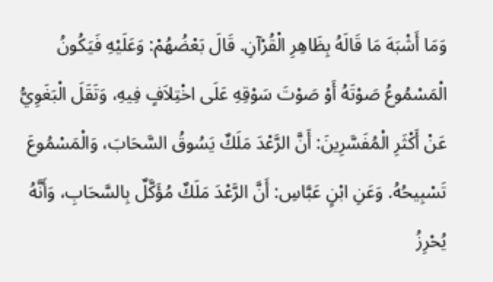وَمَا أَشْبَهَ مَا قَالَهُ بِظَاهِرِ الْقُرْآنِ. قَالَ بَعْضُهُمْ: وَعَلَيْهِ فَيَكُونُ الْمَسْمُوعُ صَوْتَهُ أَوْ صَوْتَ سَوْقِهِ عَلَى اخْتِلاَفٍ فِيهِ، وَتَقَلَ الْبَغَوِيُّ عَنْ أَكْثَرِ الْمُفَسَّرِينَ: أَنَّ الرَّعْدَ مَلَكٌ يَسُوقُ السَّحَابَ، وَالْمَسْمُوعَ تَسْبِيحُهُ. وَعَنِ ابْنٍ عَبَّاسِ: أَنَّ الرَّعْدَ مَلَكٌ مُؤَكَّلٌ بِالسَّحَابِ، وَأَنَّهُ يُحْرِزُ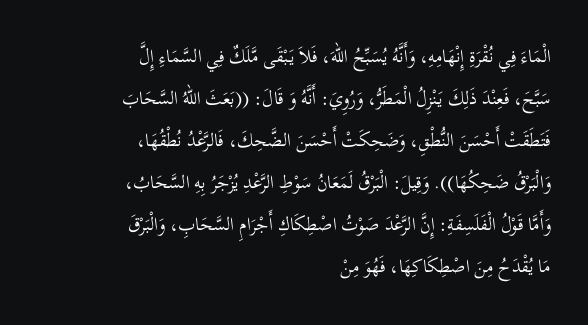الْمَاءَ فِي نُقْرَةِ إِنْهَامِهِ، وَأَنَّهُ يُسَبِّحُ اللهَ، فَلاَ يَبْقَى مَّلَكٌ فِي السَّمَاءِ إِلَّ سَبَّحَ، فَعِنْدَ ذَلِكَ يَنْزِلُ الْمَطَرُّ، وَرُوِيَ: أَنَّهُ وَ قَالَ: ((بَعَثَ اللهُ السَّحَابَ فَتَطَقَتْ أَحْسَنَ النُّطْقِ، وَضَحِكَتْ أَحْسَنَ الضَّحِكَ، فَالرَّعْدُ نُطْقُهَا، وَالْبَرْقُ ضَحِكُهَا)). وَقِيلَ: الْبَرْقُ لَمَعَانُ سَوْطِ الرَّعْدِ يُزْجَرُ بِهِ السَّحَابُ، وَأَمَّا قَوْلُ الْفَلَسِفَةِ: إِنَّ الرَّعْدَ صَوْتُ اصْطِكَاكِ أَجْرَامِ السَّحَابِ، وَالْبَرْقَ مَا يُقْدَحُ مِنَ اصْطِكَاكِهَا، فَهُوَ مِنْ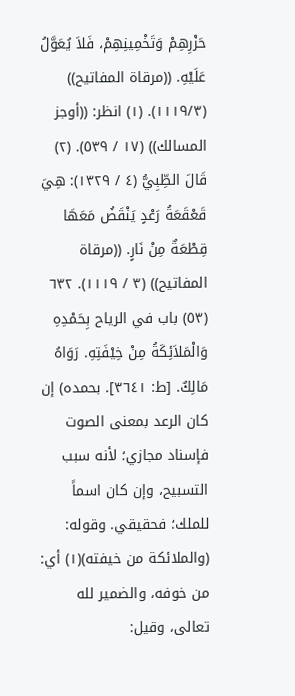حَزْرِهِمْ وَتَخْمِينِهِمْ، فَلاَ يُعَوَّلُ عَلَيْهِ. ((مرقاة المفاتيح)) (١١١٩/٣). (١) انظر: ((أوجز المسالك)) (١٧ / ٥٣٩). (٢) قَالَ الطِّبِيُّ (٤ / ١٣٢٩): هِيَ قَعْقَعَةُ رَعْدٍ يَنْقَضُ مَعَهَا قِطْعَةٌ مِنْ نَارٍ. ((مرقاة المفاتيح)) (٣ / ١١١٩). ٦٣٢ (٥٣) باب في الرياح بِحَمْدِهِ وَالْمَلاَئِكَةُ مِنْ خِيْفَتِهِ. رَوَاهُ مَالِكٌ. [ط: ٣٦٤١]. بحمده) إن كان الرعد بمعنى الصوت فإسناد مجازي؛ لأنه سبب التسبيح، وإن كان اسماً للملك؛ فحقيقي. وقوله: (والملائكة من خيفته)(١) أي: من خوفه، والضمير لله تعالى، وقيل: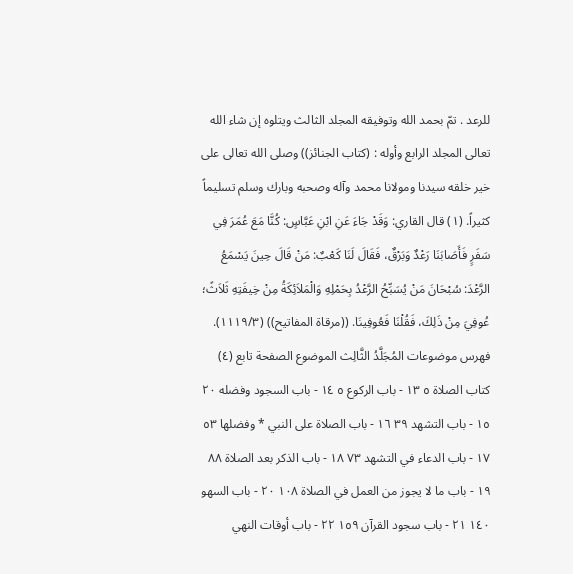للرعد . تمّ بحمد الله وتوفيقه المجلد الثالث ويتلوه إن شاء الله تعالى المجلد الرابع وأوله : (كتاب الجنائز)) وصلى الله تعالى على خير خلقه سيدنا ومولانا محمد وآله وصحبه وبارك وسلم تسليماً كثيراً. (١) قال القاري: وَقَدْ جَاءَ عَنِ ابْنِ عَبَّاسٍ: كُنَّا مَعَ عُمَرَ فِي سَفَرٍ فَأَصَابَنَا رَعْدٌ وَبَرْقٌ، فَقَالَ لَنَا كَعْبٌ: مَنْ قَالَ حِينَ يَسْمَعُ الرَّعْدَ: سُبْحَانَ مَنْ يُسَبِّحُ الرَّعْدُ بِحَمْلِهِ وَالْمَلاَئِكَةُ مِنْ خِيفَتِهِ ثَلاَثً؛ عُوفِيَ مِنْ ذَلِكَ، فَقُلْنَا فَعُوفِينَا. ((مرقاة المفاتيح)) (١١١٩/٣). فهرس موضوعات المُجَلَّدُ الثَّالِث الموضوع الصفحة تابع (٤) كتاب الصلاة ٥ ١٣ - باب الركوع ٥ ١٤ - باب السجود وفضله ٢٠ ١٥ - باب التشهد ٣٩ ١٦ - باب الصلاة على النبي * وفضلها ٥٣ ١٧ - باب الدعاء في التشهد ٧٣ ١٨ - باب الذكر بعد الصلاة ٨٨ ١٩ - باب ما لا يجوز من العمل في الصلاة ١٠٨ ٢٠ - باب السهو ١٤٠ ٢١ - باب سجود القرآن ١٥٩ ٢٢ - باب أوقات النهي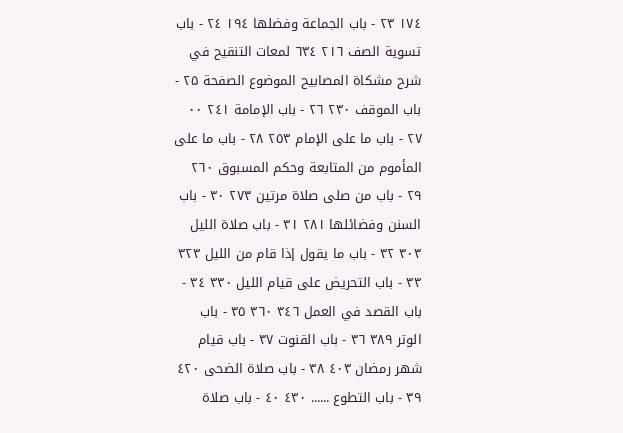١٧٤ ٢٣ - باب الجماعة وفضلها ١٩٤ ٢٤ - باب تسوية الصف ٢١٦ ٦٣٤ لمعات التنقيح في شرح مشكاة المصابيح الموضوع الصفحة ٢۵ - باب الموقف ٢٣٠ ٢٦ - باب الإمامة ٢٤١ ٠٠ ٢٧ - باب ما على الإمام ٢٥٣ ٢٨ - باب ما على المأموم من المتابعة وحكم المسبوق ٢٦٠ ٢٩ - باب من صلى صلاة مرتين ٢٧٣ ٣٠ - باب السنن وفضائلها ٢٨١ ٣١ - باب صلاة الليل ٣٠٣ ٣٢ - باب ما یقول إذا قام من الليل ٣٢٣ ٣٣ - باب التحريض على قيام الليل ٣٣٠ ٣٤ - باب القصد في العمل ٣٤٦ ٣٦٠ ٣٥ - باب الوتر ٣٨٩ ٣٦ - باب القنوت ٣٧ - باب قيام شهر رمضان ٤٠٣ ٣٨ - باب صلاة الضحى ٤٢٠ ٣٩ - باب التطوع ...... ٤٣٠ ٤٠ - باب صلاة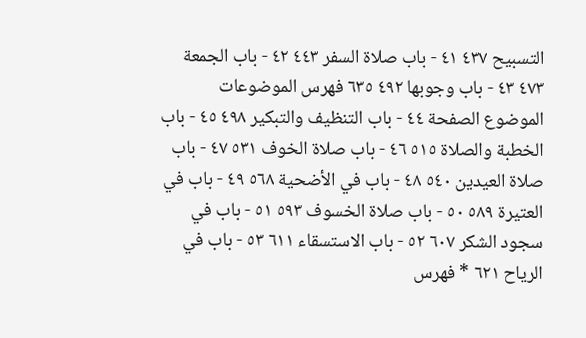التسبيح ٤٣٧ ٤١ - باب صلاة السفر ٤٤٣ ٤٢ - باب الجمعة ٤٧٣ ٤٣ - باب وجوبها ٤٩٢ ٦٣٥ فهرس الموضوعات الموضوع الصفحة ٤٤ - باب التنظيف والتبكير ٤٩٨ ٤٥ - باب الخطبة والصلاة ٥١٥ ٤٦ - باب صلاة الخوف ٥٣١ ٤٧ - باب صلاة العيدين ٥٤٠ ٤٨ - باب في الأضحية ٥٦٨ ٤٩ - باب في العتيرة ٥٨٩ ٥٠ - باب صلاة الخسوف ٥٩٣ ٥١ - باب في سجود الشكر ٦٠٧ ٥٢ - باب الاستسقاء ٦١١ ٥٣ - باب في الرياح ٦٢١ * فهرس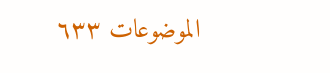الموضوعات ٦٣٣